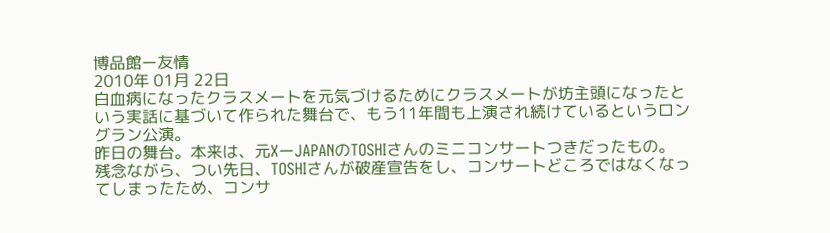博品館ー友情
2010年 01月 22日
白血病になったクラスメートを元気づけるためにクラスメートが坊主頭になったという実話に基づいて作られた舞台で、もう11年間も上演され続けているというロングラン公演。
昨日の舞台。本来は、元XーJAPANのTOSHIさんのミニコンサートつきだったもの。
残念ながら、つい先日、TOSHIさんが破産宣告をし、コンサートどころではなくなってしまったため、コンサ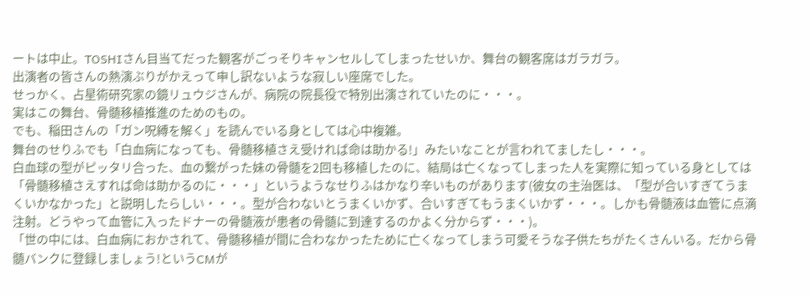ートは中止。TOSHIさん目当てだった観客がごっそりキャンセルしてしまったせいか、舞台の観客席はガラガラ。
出演者の皆さんの熱演ぶりがかえって申し訳ないような寂しい座席でした。
せっかく、占星術研究家の鏡リュウジさんが、病院の院長役で特別出演されていたのに・・・。
実はこの舞台、骨髄移植推進のためのもの。
でも、稲田さんの「ガン呪縛を解く」を読んでいる身としては心中複雑。
舞台のせりふでも「白血病になっても、骨髄移植さえ受ければ命は助かる!」みたいなことが言われてましたし・・・。
白血球の型がピッタリ合った、血の繋がった妹の骨髄を2回も移植したのに、結局は亡くなってしまった人を実際に知っている身としては「骨髄移植さえすれば命は助かるのに・・・」というようなせりふはかなり辛いものがあります(彼女の主治医は、「型が合いすぎてうまくいかなかった」と説明したらしい・・・。型が合わないとうまくいかず、合いすぎてもうまくいかず・・・。しかも骨髄液は血管に点滴注射。どうやって血管に入ったドナーの骨髄液が患者の骨髄に到達するのかよく分からず・・・)。
「世の中には、白血病におかされて、骨髄移植が間に合わなかったために亡くなってしまう可愛そうな子供たちがたくさんいる。だから骨髄バンクに登録しましょう!というCMが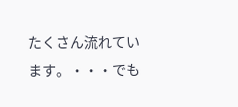たくさん流れています。・・・でも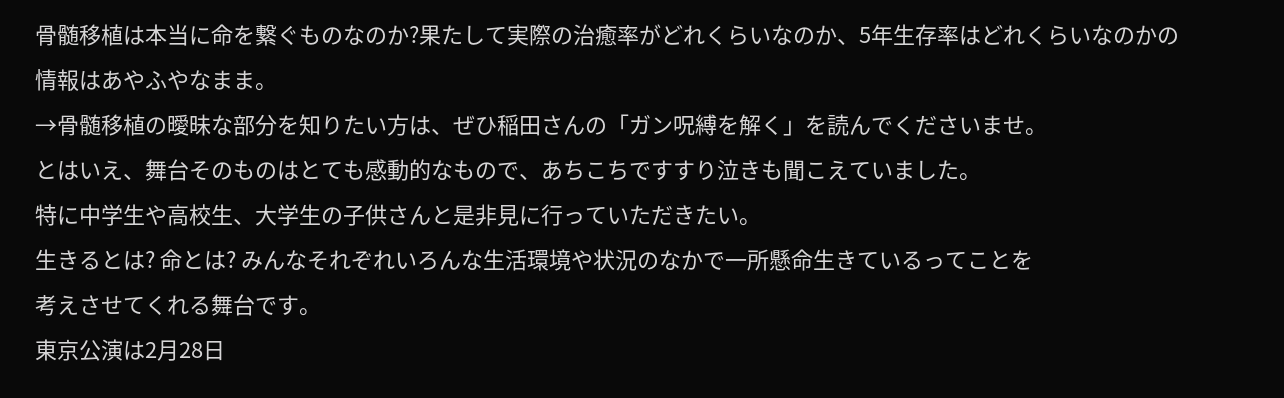骨髄移植は本当に命を繋ぐものなのか?果たして実際の治癒率がどれくらいなのか、5年生存率はどれくらいなのかの情報はあやふやなまま。
→骨髄移植の曖昧な部分を知りたい方は、ぜひ稲田さんの「ガン呪縛を解く」を読んでくださいませ。
とはいえ、舞台そのものはとても感動的なもので、あちこちですすり泣きも聞こえていました。
特に中学生や高校生、大学生の子供さんと是非見に行っていただきたい。
生きるとは? 命とは? みんなそれぞれいろんな生活環境や状況のなかで一所懸命生きているってことを
考えさせてくれる舞台です。
東京公演は2月28日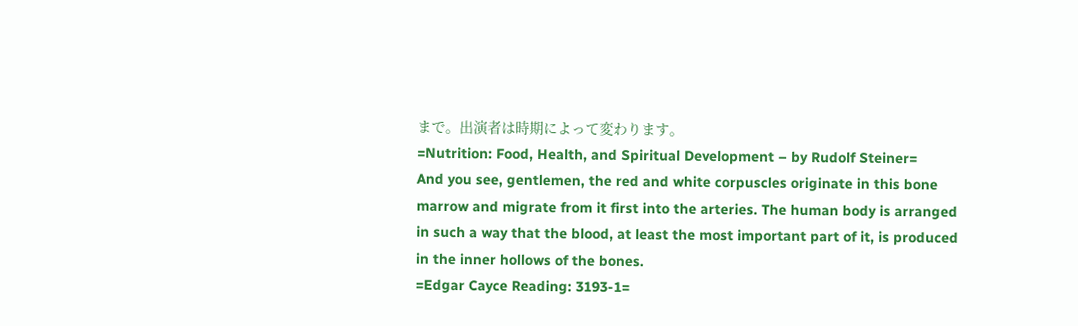まで。出演者は時期によって変わります。
=Nutrition: Food, Health, and Spiritual Development – by Rudolf Steiner=
And you see, gentlemen, the red and white corpuscles originate in this bone marrow and migrate from it first into the arteries. The human body is arranged in such a way that the blood, at least the most important part of it, is produced in the inner hollows of the bones.
=Edgar Cayce Reading: 3193-1=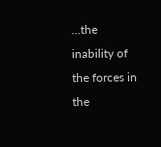…the inability of the forces in the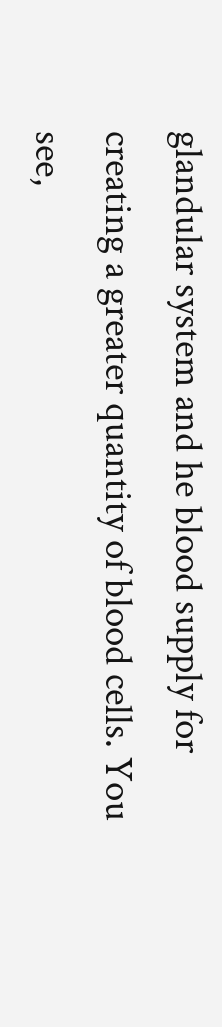glandular system and he blood supply for creating a greater quantity of blood cells. You see,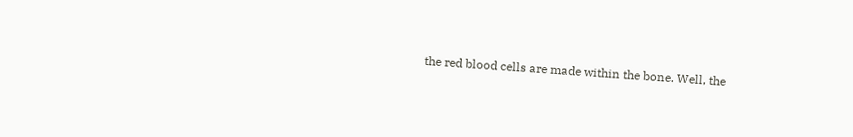the red blood cells are made within the bone. Well, the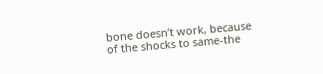bone doesn’t work, because of the shocks to same-the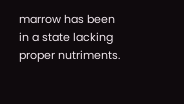marrow has been in a state lacking proper nutriments.